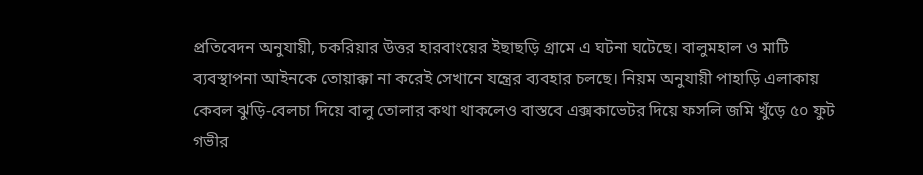প্রতিবেদন অনুযায়ী, চকরিয়ার উত্তর হারবাংয়ের ইছাছড়ি গ্রামে এ ঘটনা ঘটেছে। বালুমহাল ও মাটি ব্যবস্থাপনা আইনকে তোয়াক্কা না করেই সেখানে যন্ত্রের ব্যবহার চলছে। নিয়ম অনুযায়ী পাহাড়ি এলাকায় কেবল ঝুড়ি-বেলচা দিয়ে বালু তোলার কথা থাকলেও বাস্তবে এক্সকাভেটর দিয়ে ফসলি জমি খুঁড়ে ৫০ ফুট গভীর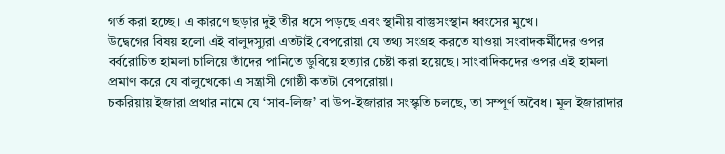গর্ত করা হচ্ছে। এ কারণে ছড়ার দুই তীর ধসে পড়ছে এবং স্থানীয় বাস্তুসংস্থান ধ্বংসের মুখে।
উদ্বেগের বিষয় হলো এই বালুদস্যুরা এতটাই বেপরোয়া যে তথ্য সংগ্রহ করতে যাওয়া সংবাদকর্মীদের ওপর বর্বরোচিত হামলা চালিয়ে তাঁদের পানিতে ডুবিয়ে হত্যার চেষ্টা করা হয়েছে। সাংবাদিকদের ওপর এই হামলা প্রমাণ করে যে বালুখেকো এ সন্ত্রাসী গোষ্ঠী কতটা বেপরোয়া।
চকরিয়ায় ইজারা প্রথার নামে যে ‘সাব-লিজ’ বা উপ-ইজারার সংস্কৃতি চলছে, তা সম্পূর্ণ অবৈধ। মূল ইজারাদার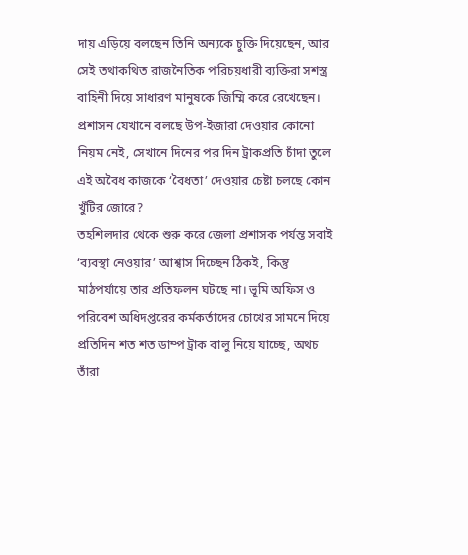দায় এড়িয়ে বলছেন তিনি অন্যকে চুক্তি দিয়েছেন, আর সেই তথাকথিত রাজনৈতিক পরিচয়ধারী ব্যক্তিরা সশস্ত্র বাহিনী দিয়ে সাধারণ মানুষকে জিম্মি করে রেখেছেন। প্রশাসন যেখানে বলছে উপ-ইজারা দেওয়ার কোনো নিয়ম নেই, সেখানে দিনের পর দিন ট্রাকপ্রতি চাঁদা তুলে এই অবৈধ কাজকে ‘বৈধতা’ দেওয়ার চেষ্টা চলছে কোন খুঁটির জোরে?
তহশিলদার থেকে শুরু করে জেলা প্রশাসক পর্যন্ত সবাই ‘ব্যবস্থা নেওয়ার’ আশ্বাস দিচ্ছেন ঠিকই, কিন্তু মাঠপর্যায়ে তার প্রতিফলন ঘটছে না। ভূমি অফিস ও পরিবেশ অধিদপ্তরের কর্মকর্তাদের চোখের সামনে দিয়ে প্রতিদিন শত শত ডাম্প ট্রাক বালু নিয়ে যাচ্ছে, অথচ তাঁরা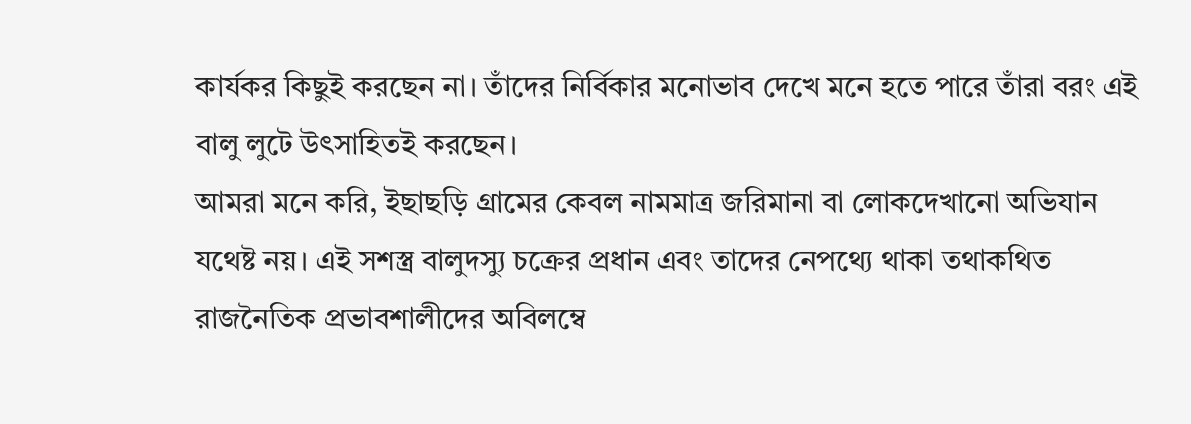কার্যকর কিছুই করছেন না। তাঁদের নির্বিকার মনোভাব দেখে মনে হতে পারে তাঁরা বরং এই বালু লুটে উৎসাহিতই করছেন।
আমরা মনে করি, ইছাছড়ি গ্রামের কেবল নামমাত্র জরিমানা বা লোকদেখানো অভিযান যথেষ্ট নয়। এই সশস্ত্র বালুদস্যু চক্রের প্রধান এবং তাদের নেপথ্যে থাকা তথাকথিত রাজনৈতিক প্রভাবশালীদের অবিলম্বে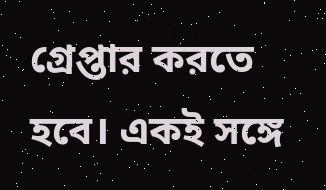গ্রেপ্তার করতে হবে। একই সঙ্গে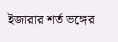ইজারার শর্ত ভঙ্গের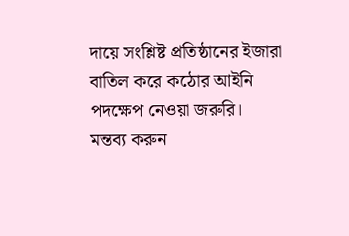দায়ে সংশ্লিষ্ট প্রতিষ্ঠানের ইজারা বাতিল করে কঠোর আইনি পদক্ষেপ নেওয়া জরুরি।
মন্তব্য করুন